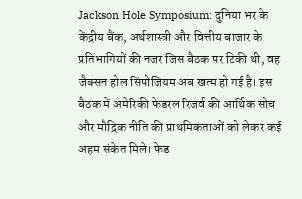Jackson Hole Symposium: दुनिया भर के केंद्रीय बैंक, अर्थशास्त्री और वित्तीय बाजार के प्रतिभागियों की नजर जिस बैठक पर टिकी थी, वह जैक्सन होल सिंपोजियम अब खत्म हो गई है। इस बैठक में अमेरिकी फेडरल रिजर्व की आर्थिक सोच और मौद्रिक नीति की प्राथमिकताओं को लेकर कई अहम संकेत मिले। फेड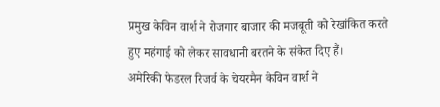प्रमुख केविन वार्श ने रोजगार बाजार की मजबूती को रेखांकित करते हुए महंगाई को लेकर सावधानी बरतने के संकेत दिए हैं।
अमेरिकी फेडरल रिजर्व के चेयरमैन केविन वार्श ने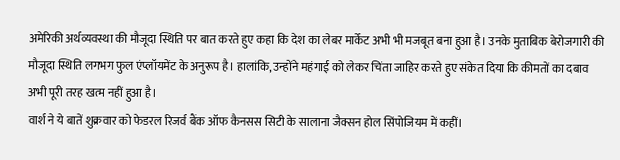अमेरिकी अर्थव्यवस्था की मौजूदा स्थिति पर बात करते हुए कहा कि देश का लेबर मार्केट अभी भी मजबूत बना हुआ है। उनके मुताबिक बेरोजगारी की मौजूदा स्थिति लगभग फुल एंप्लॉयमेंट के अनुरूप है। हालांकि, उन्होंने महंगाई को लेकर चिंता जाहिर करते हुए संकेत दिया कि कीमतों का दबाव अभी पूरी तरह खत्म नहीं हुआ है।
वार्श ने ये बातें शुक्रवार को फेडरल रिजर्व बैंक ऑफ कैनसस सिटी के सालाना जैक्सन होल सिंपोजियम में कहीं।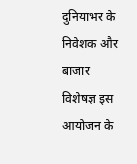दुनियाभर के निवेशक और बाजार विशेषज्ञ इस आयोजन के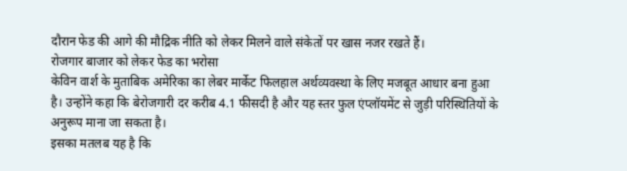दौरान फेड की आगे की मौद्रिक नीति को लेकर मिलने वाले संकेतों पर खास नजर रखते हैं।
रोजगार बाजार को लेकर फेड का भरोसा
केविन वार्श के मुताबिक अमेरिका का लेबर मार्केट फिलहाल अर्थव्यवस्था के लिए मजबूत आधार बना हुआ है। उन्होंने कहा कि बेरोजगारी दर करीब 4.1 फीसदी है और यह स्तर फुल एंप्लॉयमेंट से जुड़ी परिस्थितियों के अनुरूप माना जा सकता है।
इसका मतलब यह है कि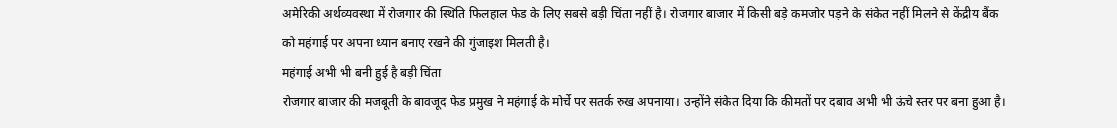अमेरिकी अर्थव्यवस्था में रोजगार की स्थिति फिलहाल फेड के लिए सबसे बड़ी चिंता नहीं है। रोजगार बाजार में किसी बड़े कमजोर पड़ने के संकेत नहीं मिलने से केंद्रीय बैंक को महंगाई पर अपना ध्यान बनाए रखने की गुंजाइश मिलती है।
महंगाई अभी भी बनी हुई है बड़ी चिंता
रोजगार बाजार की मजबूती के बावजूद फेड प्रमुख ने महंगाई के मोर्चे पर सतर्क रुख अपनाया। उन्होंने संकेत दिया कि कीमतों पर दबाव अभी भी ऊंचे स्तर पर बना हुआ है।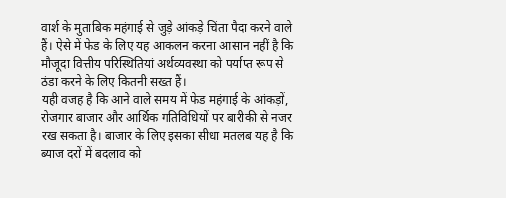वार्श के मुताबिक महंगाई से जुड़े आंकड़े चिंता पैदा करने वाले हैं। ऐसे में फेड के लिए यह आकलन करना आसान नहीं है कि मौजूदा वित्तीय परिस्थितियां अर्थव्यवस्था को पर्याप्त रूप से ठंडा करने के लिए कितनी सख्त हैं।
यही वजह है कि आने वाले समय में फेड महंगाई के आंकड़ों, रोजगार बाजार और आर्थिक गतिविधियों पर बारीकी से नजर रख सकता है। बाजार के लिए इसका सीधा मतलब यह है कि ब्याज दरों में बदलाव को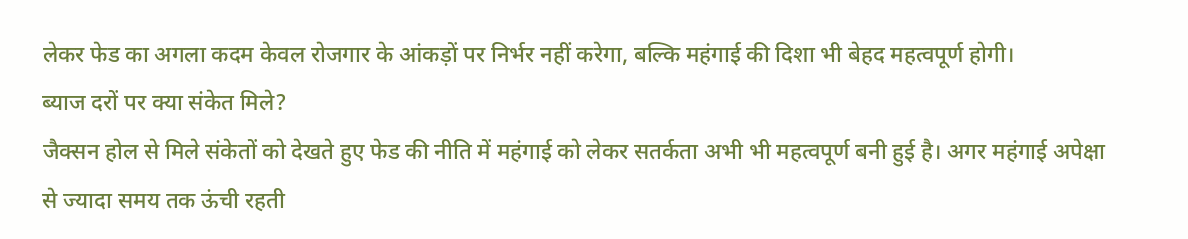लेकर फेड का अगला कदम केवल रोजगार के आंकड़ों पर निर्भर नहीं करेगा, बल्कि महंगाई की दिशा भी बेहद महत्वपूर्ण होगी।
ब्याज दरों पर क्या संकेत मिले?
जैक्सन होल से मिले संकेतों को देखते हुए फेड की नीति में महंगाई को लेकर सतर्कता अभी भी महत्वपूर्ण बनी हुई है। अगर महंगाई अपेक्षा से ज्यादा समय तक ऊंची रहती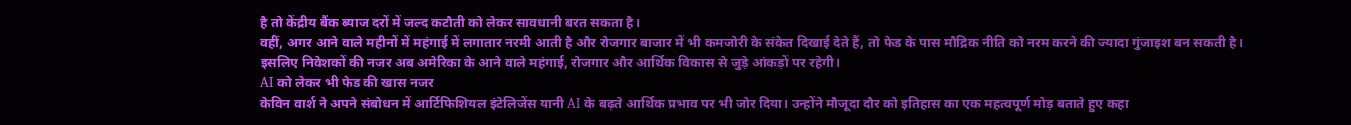है तो केंद्रीय बैंक ब्याज दरों में जल्द कटौती को लेकर सावधानी बरत सकता है।
वहीं, अगर आने वाले महीनों में महंगाई में लगातार नरमी आती है और रोजगार बाजार में भी कमजोरी के संकेत दिखाई देते हैं, तो फेड के पास मौद्रिक नीति को नरम करने की ज्यादा गुंजाइश बन सकती है।
इसलिए निवेशकों की नजर अब अमेरिका के आने वाले महंगाई, रोजगार और आर्थिक विकास से जुड़े आंकड़ों पर रहेगी।
AI को लेकर भी फेड की खास नजर
केविन वार्श ने अपने संबोधन में आर्टिफिशियल इंटेलिजेंस यानी AI के बढ़ते आर्थिक प्रभाव पर भी जोर दिया। उन्होंने मौजूदा दौर को इतिहास का एक महत्वपूर्ण मोड़ बताते हुए कहा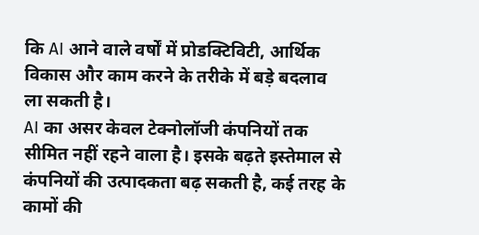कि AI आने वाले वर्षों में प्रोडक्टिविटी, आर्थिक विकास और काम करने के तरीके में बड़े बदलाव ला सकती है।
AI का असर केवल टेक्नोलॉजी कंपनियों तक सीमित नहीं रहने वाला है। इसके बढ़ते इस्तेमाल से कंपनियों की उत्पादकता बढ़ सकती है, कई तरह के कामों की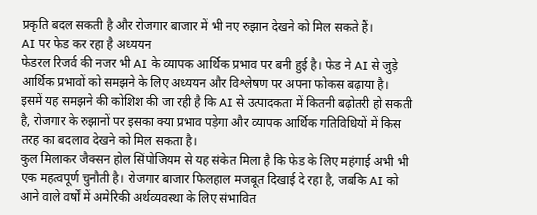प्रकृति बदल सकती है और रोजगार बाजार में भी नए रुझान देखने को मिल सकते हैं।
AI पर फेड कर रहा है अध्ययन
फेडरल रिजर्व की नजर भी AI के व्यापक आर्थिक प्रभाव पर बनी हुई है। फेड ने AI से जुड़े आर्थिक प्रभावों को समझने के लिए अध्ययन और विश्लेषण पर अपना फोकस बढ़ाया है।
इसमें यह समझने की कोशिश की जा रही है कि AI से उत्पादकता में कितनी बढ़ोतरी हो सकती है, रोजगार के रुझानों पर इसका क्या प्रभाव पड़ेगा और व्यापक आर्थिक गतिविधियों में किस तरह का बदलाव देखने को मिल सकता है।
कुल मिलाकर जैक्सन होल सिंपोजियम से यह संकेत मिला है कि फेड के लिए महंगाई अभी भी एक महत्वपूर्ण चुनौती है। रोजगार बाजार फिलहाल मजबूत दिखाई दे रहा है, जबकि AI को आने वाले वर्षों में अमेरिकी अर्थव्यवस्था के लिए संभावित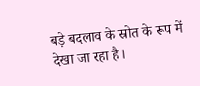बड़े बदलाव के स्रोत के रूप में देखा जा रहा है।